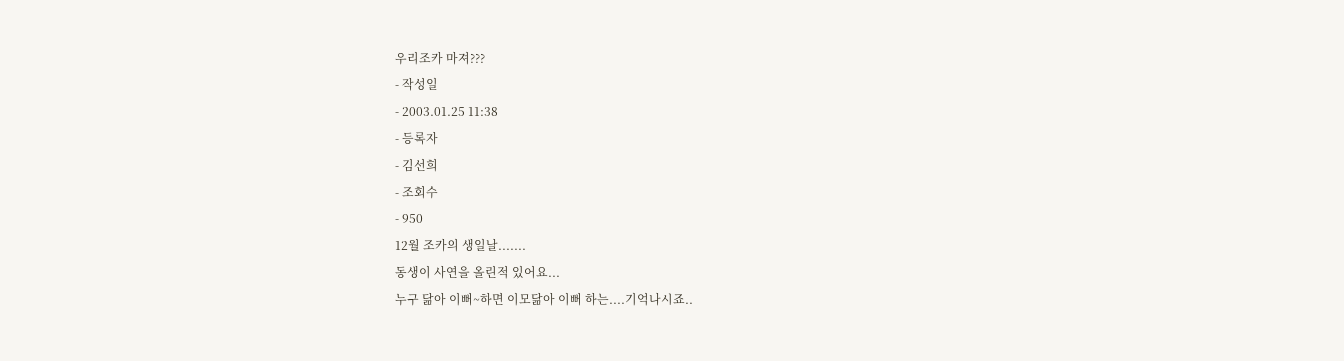우리조카 마져???
- 작성일
- 2003.01.25 11:38
- 등록자
- 김선희
- 조회수
- 950
12월 조카의 생일날.......
동생이 사연을 올린적 있어요...
누구 닮아 이뻐~하면 이모닮아 이뻐 하는....기억나시죠..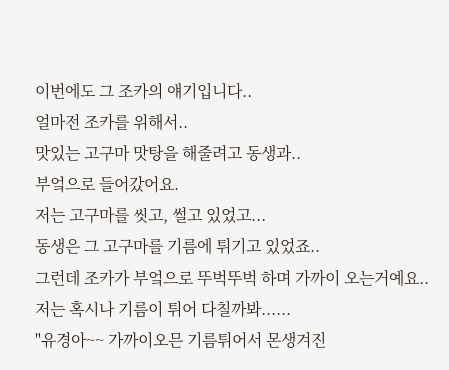이번에도 그 조카의 얘기입니다..
얼마전 조카를 위해서..
맛있는 고구마 맛탕을 해줄려고 동생과..
부엌으로 들어갔어요.
저는 고구마를 씻고, 썰고 있었고...
동생은 그 고구마를 기름에 튀기고 있었죠..
그런데 조카가 부엌으로 뚜벅뚜벅 하며 가까이 오는거예요..
저는 혹시나 기름이 튀어 다칠까봐......
"유경아~~ 가까이오믄 기름튀어서 몬생겨진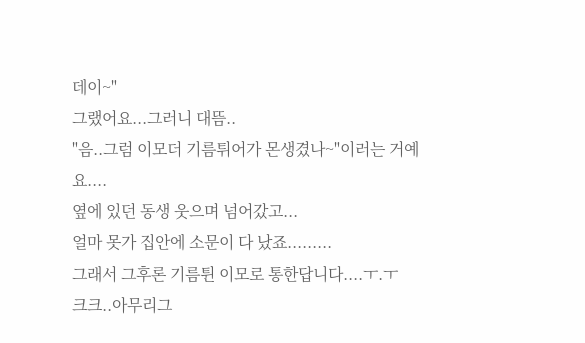데이~"
그랬어요...그러니 대뜸..
"음..그럼 이모더 기름튀어가 몬생겼나~"이러는 거예요....
옆에 있던 동생 웃으며 넘어갔고...
얼마 못가 집안에 소문이 다 났죠.........
그래서 그후론 기름튄 이모로 통한답니다....ㅜ.ㅜ
크크..아무리그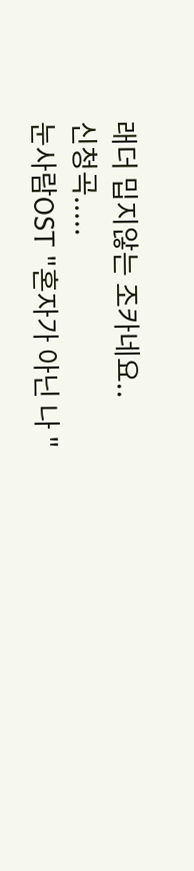래더 밉지않는 조카네요..
신청곡.....
눈사람OST "혼자가 아닌 나 "